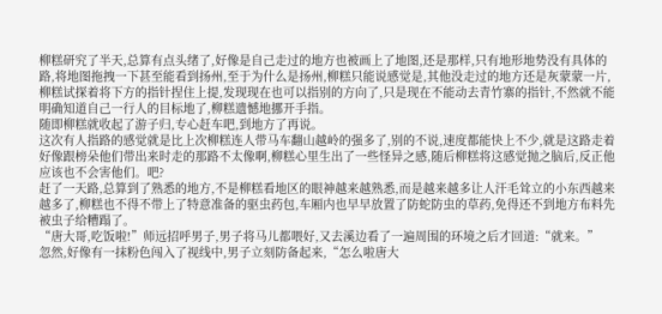柳糕研究了半天,总算有点头绪了,好像是自己走过的地方也被画上了地图,还是那样,只有地形地势没有具体的路,将地图拖拽一下甚至能看到扬州,至于为什么是扬州,柳糕只能说感觉是,其他没走过的地方还是灰蒙蒙一片,柳糕试探着将下方的指针捏住上提,发现现在也可以指别的方向了,只是现在不能动去青竹寨的指针,不然就不能明确知道自己一行人的目标地了,柳糕遗憾地挪开手指。
随即柳糕就收起了游子归,专心赶车吧,到地方了再说。
这次有人指路的感觉就是比上次柳糕连人带马车翻山越岭的强多了,别的不说,速度都能快上不少,就是这路走着好像跟榜朵他们带出来时走的那路不太像啊,柳糕心里生出了一些怪异之感,随后柳糕将这感觉抛之脑后,反正他应该也不会害他们。吧?
赶了一天路,总算到了熟悉的地方,不是柳糕看地区的眼神越来越熟悉,而是越来越多让人汗毛耸立的小东西越来越多了,柳糕也不得不带上了特意准备的驱虫药包,车厢内也早早放置了防蛇防虫的草药,免得还不到地方布料先被虫子给糟蹋了。
“唐大哥,吃饭啦!”师远招呼男子,男子将马儿都喂好,又去溪边看了一遍周围的环境之后才回道:“就来。”
忽然,好像有一抹粉色闯入了视线中,男子立刻防备起来,“怎么啦唐大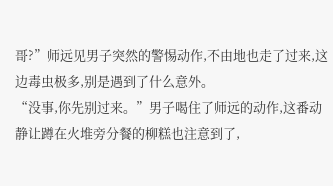哥?”师远见男子突然的警惕动作,不由地也走了过来,这边毒虫极多,别是遇到了什么意外。
“没事,你先别过来。”男子喝住了师远的动作,这番动静让蹲在火堆旁分餐的柳糕也注意到了,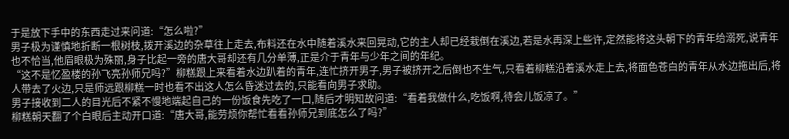于是放下手中的东西走过来问道:“怎么啦?”
男子极为谨慎地折断一根树枝,拨开溪边的杂草往上走去,布料还在水中随着溪水来回晃动,它的主人却已经栽倒在溪边,若是水再深上些许,定然能将这头朝下的青年给溺死,说青年也不恰当,他眉眼极为殊丽,身子比起一旁的唐大哥却还有几分单薄,正是介于青年与少年之间的年纪。
“这不是忆盈楼的孙飞亮孙师兄吗?”柳糕跟上来看着水边趴着的青年,连忙挤开男子,男子被挤开之后倒也不生气,只看着柳糕沿着溪水走上去,将面色苍白的青年从水边拖出后,将人带去了火边,只是师远跟柳糕一时也看不出这人怎么昏迷过去的,只能看向男子求助。
男子接收到二人的目光后不紧不慢地端起自己的一份饭食先吃了一口,随后才明知故问道:“看着我做什么,吃饭啊,待会儿饭凉了。”
柳糕朝天翻了个白眼后主动开口道:“唐大哥,能劳烦你帮忙看看孙师兄到底怎么了吗?”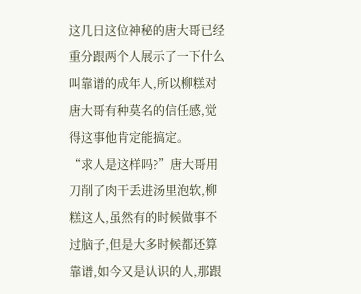这几日这位神秘的唐大哥已经重分跟两个人展示了一下什么叫靠谱的成年人,所以柳糕对唐大哥有种莫名的信任感,觉得这事他肯定能搞定。
“求人是这样吗?”唐大哥用刀削了肉干丢进汤里泡软,柳糕这人,虽然有的时候做事不过脑子,但是大多时候都还算靠谱,如今又是认识的人,那跟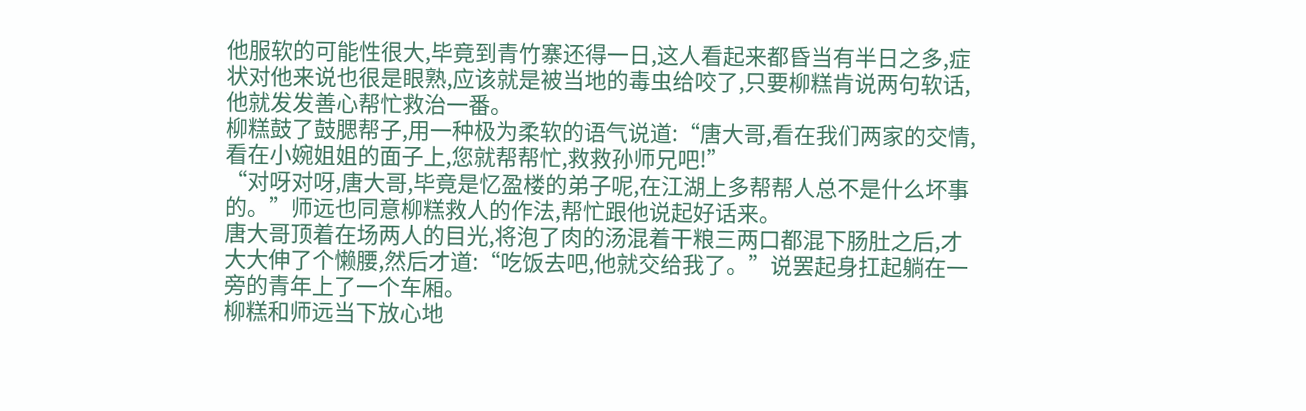他服软的可能性很大,毕竟到青竹寨还得一日,这人看起来都昏当有半日之多,症状对他来说也很是眼熟,应该就是被当地的毒虫给咬了,只要柳糕肯说两句软话,他就发发善心帮忙救治一番。
柳糕鼓了鼓腮帮子,用一种极为柔软的语气说道:“唐大哥,看在我们两家的交情,看在小婉姐姐的面子上,您就帮帮忙,救救孙师兄吧!”
“对呀对呀,唐大哥,毕竟是忆盈楼的弟子呢,在江湖上多帮帮人总不是什么坏事的。”师远也同意柳糕救人的作法,帮忙跟他说起好话来。
唐大哥顶着在场两人的目光,将泡了肉的汤混着干粮三两口都混下肠肚之后,才大大伸了个懒腰,然后才道:“吃饭去吧,他就交给我了。”说罢起身扛起躺在一旁的青年上了一个车厢。
柳糕和师远当下放心地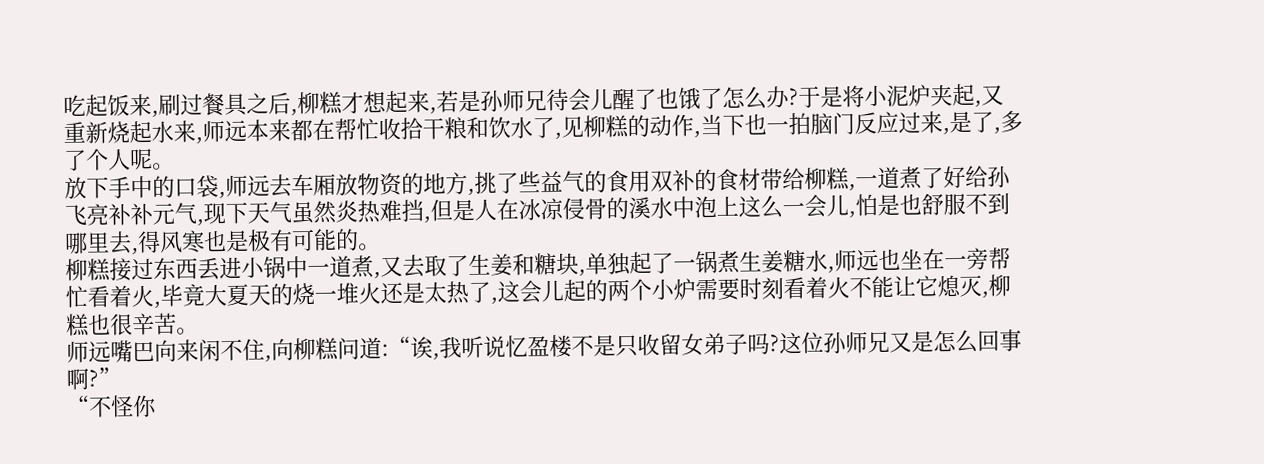吃起饭来,刷过餐具之后,柳糕才想起来,若是孙师兄待会儿醒了也饿了怎么办?于是将小泥炉夹起,又重新烧起水来,师远本来都在帮忙收拾干粮和饮水了,见柳糕的动作,当下也一拍脑门反应过来,是了,多了个人呢。
放下手中的口袋,师远去车厢放物资的地方,挑了些益气的食用双补的食材带给柳糕,一道煮了好给孙飞亮补补元气,现下天气虽然炎热难挡,但是人在冰凉侵骨的溪水中泡上这么一会儿,怕是也舒服不到哪里去,得风寒也是极有可能的。
柳糕接过东西丢进小锅中一道煮,又去取了生姜和糖块,单独起了一锅煮生姜糖水,师远也坐在一旁帮忙看着火,毕竟大夏天的烧一堆火还是太热了,这会儿起的两个小炉需要时刻看着火不能让它熄灭,柳糕也很辛苦。
师远嘴巴向来闲不住,向柳糕问道:“诶,我听说忆盈楼不是只收留女弟子吗?这位孙师兄又是怎么回事啊?”
“不怪你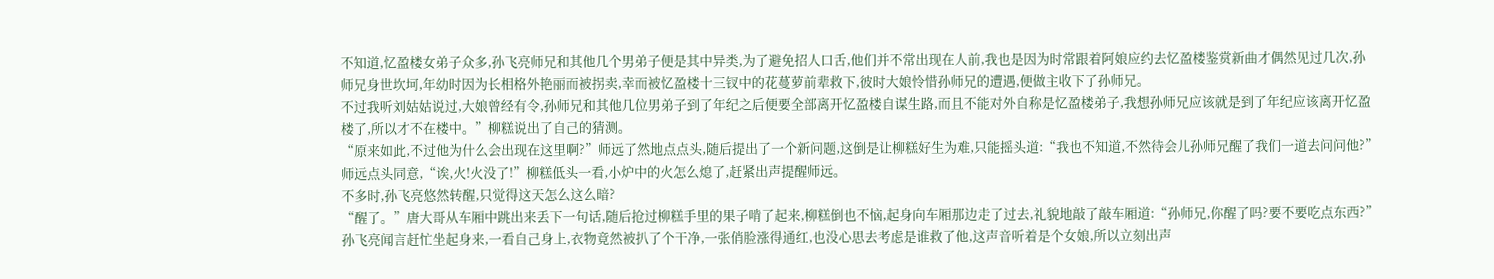不知道,忆盈楼女弟子众多,孙飞亮师兄和其他几个男弟子便是其中异类,为了避免招人口舌,他们并不常出现在人前,我也是因为时常跟着阿娘应约去忆盈楼鉴赏新曲才偶然见过几次,孙师兄身世坎坷,年幼时因为长相格外艳丽而被拐卖,幸而被忆盈楼十三钗中的花蔓萝前辈救下,彼时大娘怜惜孙师兄的遭遇,便做主收下了孙师兄。
不过我听刘姑姑说过,大娘曾经有令,孙师兄和其他几位男弟子到了年纪之后便要全部离开忆盈楼自谋生路,而且不能对外自称是忆盈楼弟子,我想孙师兄应该就是到了年纪应该离开忆盈楼了,所以才不在楼中。”柳糕说出了自己的猜测。
“原来如此,不过他为什么会出现在这里啊?”师远了然地点点头,随后提出了一个新问题,这倒是让柳糕好生为难,只能摇头道:“我也不知道,不然待会儿孙师兄醒了我们一道去问问他?”
师远点头同意,“诶,火!火没了!”柳糕低头一看,小炉中的火怎么熄了,赶紧出声提醒师远。
不多时,孙飞亮悠然转醒,只觉得这天怎么这么暗?
“醒了。”唐大哥从车厢中跳出来丢下一句话,随后抢过柳糕手里的果子啃了起来,柳糕倒也不恼,起身向车厢那边走了过去,礼貌地敲了敲车厢道:“孙师兄,你醒了吗?要不要吃点东西?”
孙飞亮闻言赶忙坐起身来,一看自己身上,衣物竟然被扒了个干净,一张俏脸涨得通红,也没心思去考虑是谁救了他,这声音听着是个女娘,所以立刻出声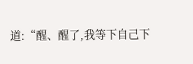道:“醒、醒了,我等下自己下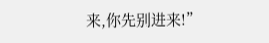来,你先别进来!”